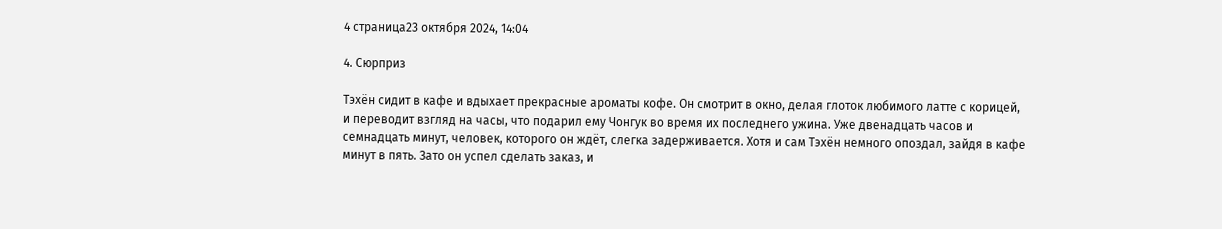4 страница23 октября 2024, 14:04

4. Сюрприз

Тэхён сидит в кафе и вдыхает прекрасные ароматы кофе. Он смотрит в окно, делая глоток любимого латте с корицей, и переводит взгляд на часы, что подарил ему Чонгук во время их последнего ужина. Уже двенадцать часов и семнадцать минут, человек, которого он ждёт, слегка задерживается. Хотя и сам Тэхён немного опоздал, зайдя в кафе минут в пять. Зато он успел сделать заказ, и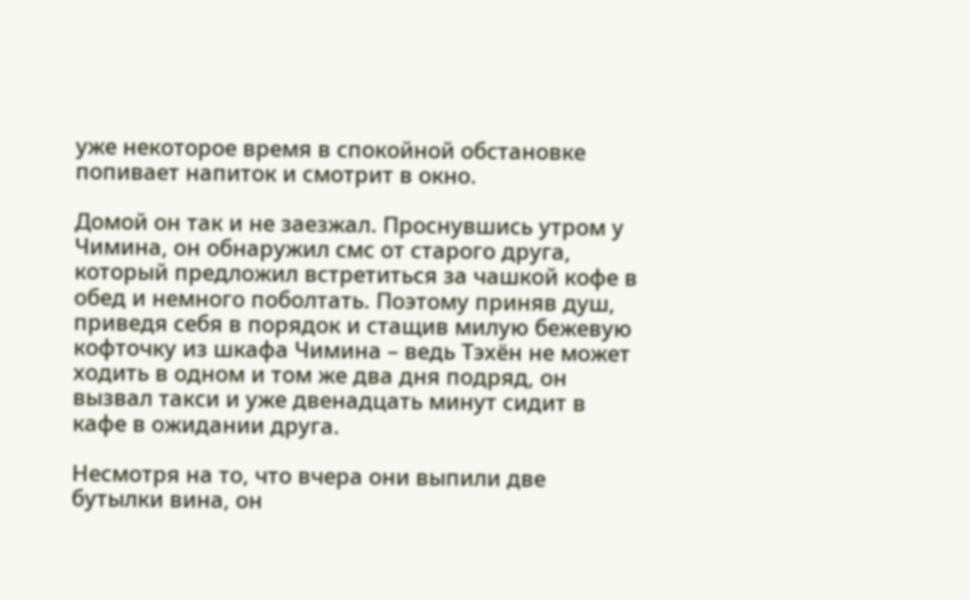уже некоторое время в спокойной обстановке попивает напиток и смотрит в окно.

Домой он так и не заезжал. Проснувшись утром у Чимина, он обнаружил смс от старого друга, который предложил встретиться за чашкой кофе в обед и немного поболтать. Поэтому приняв душ, приведя себя в порядок и стащив милую бежевую кофточку из шкафа Чимина – ведь Тэхён не может ходить в одном и том же два дня подряд, он вызвал такси и уже двенадцать минут сидит в кафе в ожидании друга.

Несмотря на то, что вчера они выпили две бутылки вина, он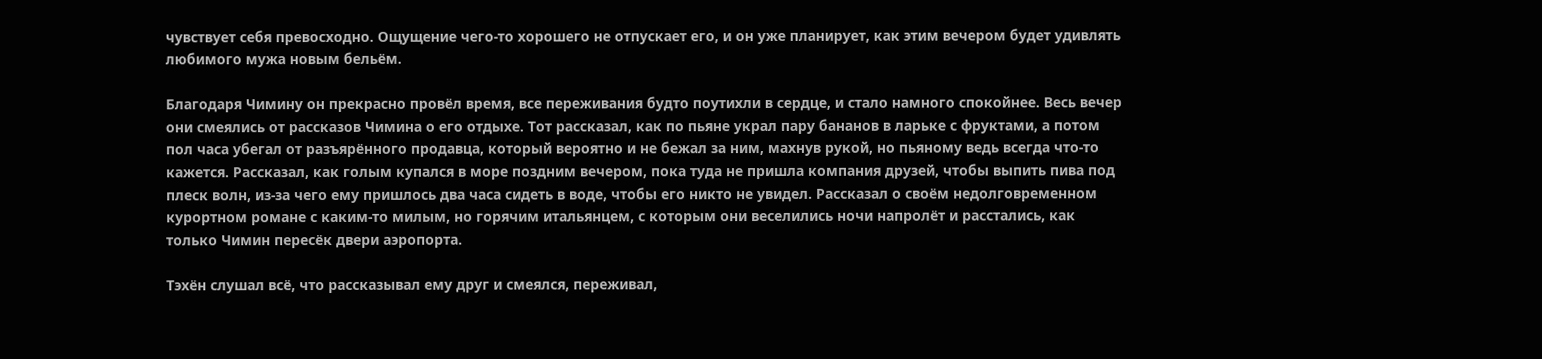чувствует себя превосходно. Ощущение чего-то хорошего не отпускает его, и он уже планирует, как этим вечером будет удивлять любимого мужа новым бельём.

Благодаря Чимину он прекрасно провёл время, все переживания будто поутихли в сердце, и стало намного спокойнее. Весь вечер они смеялись от рассказов Чимина о его отдыхе. Тот рассказал, как по пьяне украл пару бананов в ларьке с фруктами, а потом пол часа убегал от разъярённого продавца, который вероятно и не бежал за ним, махнув рукой, но пьяному ведь всегда что-то кажется. Рассказал, как голым купался в море поздним вечером, пока туда не пришла компания друзей, чтобы выпить пива под плеск волн, из-за чего ему пришлось два часа сидеть в воде, чтобы его никто не увидел. Рассказал о своём недолговременном курортном романе с каким-то милым, но горячим итальянцем, с которым они веселились ночи напролёт и расстались, как только Чимин пересёк двери аэропорта.

Тэхён слушал всё, что рассказывал ему друг и смеялся, переживал,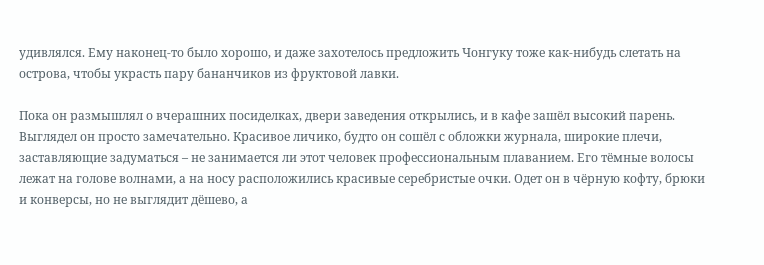удивлялся. Ему наконец-то было хорошо, и даже захотелось предложить Чонгуку тоже как-нибудь слетать на острова, чтобы украсть пару бананчиков из фруктовой лавки.

Пока он размышлял о вчерашних посиделках, двери заведения открылись, и в кафе зашёл высокий парень. Выглядел он просто замечательно. Красивое личико, будто он сошёл с обложки журнала, широкие плечи, заставляющие задуматься – не занимается ли этот человек профессиональным плаванием. Его тёмные волосы лежат на голове волнами, а на носу расположились красивые серебристые очки. Одет он в чёрную кофту, брюки и конверсы, но не выглядит дёшево, а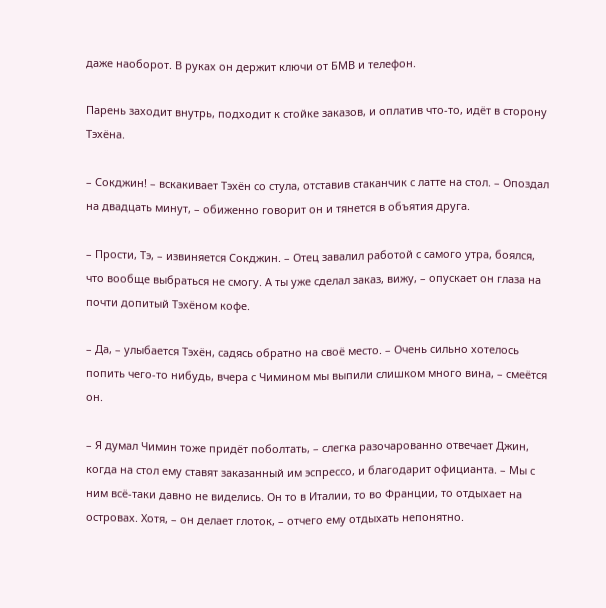даже наоборот. В руках он держит ключи от БМВ и телефон.

Парень заходит внутрь, подходит к стойке заказов, и оплатив что-то, идёт в сторону Тэхёна.

– Сокджин! – вскакивает Тэхён со стула, отставив стаканчик с латте на стол. – Опоздал на двадцать минут, – обиженно говорит он и тянется в объятия друга.

– Прости, Тэ, – извиняется Сокджин. – Отец завалил работой с самого утра, боялся, что вообще выбраться не смогу. А ты уже сделал заказ, вижу, – опускает он глаза на почти допитый Тэхёном кофе.

– Да, – улыбается Тэхён, садясь обратно на своё место. – Очень сильно хотелось попить чего-то нибудь, вчера с Чимином мы выпили слишком много вина, – смеётся он.

– Я думал Чимин тоже придёт поболтать, – слегка разочарованно отвечает Джин, когда на стол ему ставят заказанный им эспрессо, и благодарит официанта. – Мы с ним всё-таки давно не виделись. Он то в Италии, то во Франции, то отдыхает на островах. Хотя, – он делает глоток, – отчего ему отдыхать непонятно.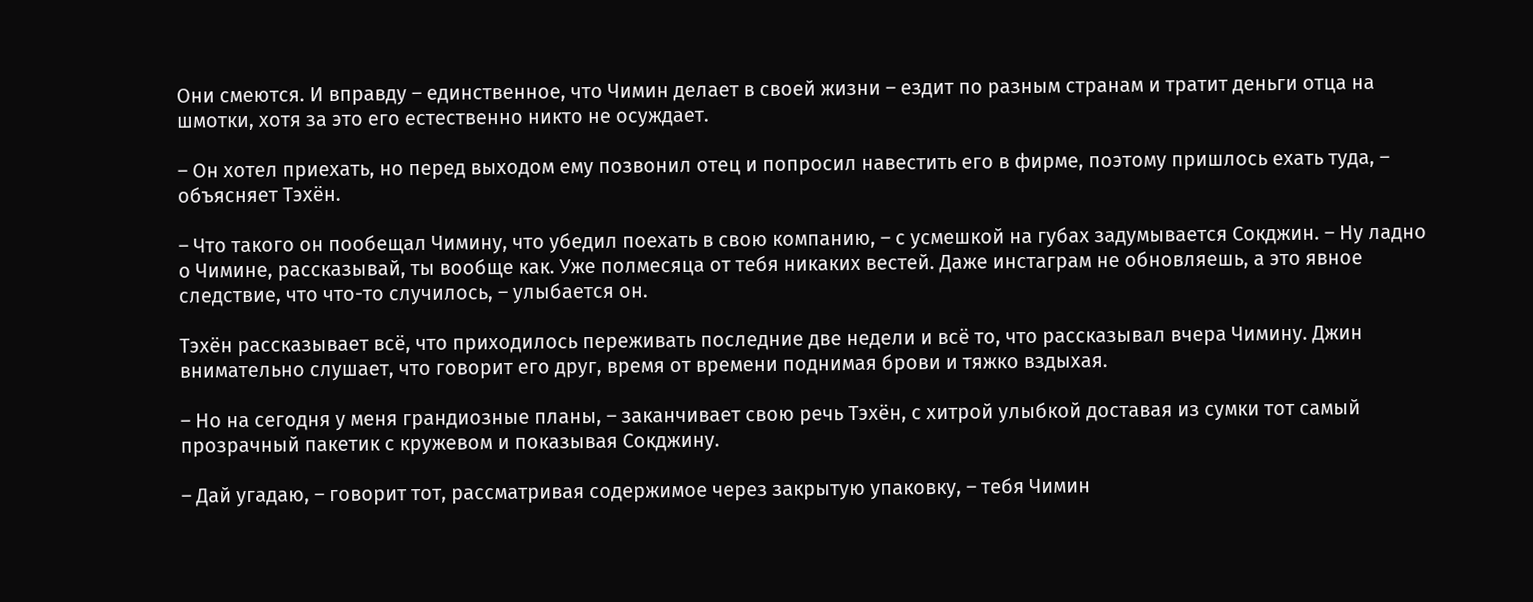Они смеются. И вправду – единственное, что Чимин делает в своей жизни – ездит по разным странам и тратит деньги отца на шмотки, хотя за это его естественно никто не осуждает.

– Он хотел приехать, но перед выходом ему позвонил отец и попросил навестить его в фирме, поэтому пришлось ехать туда, – объясняет Тэхён.

– Что такого он пообещал Чимину, что убедил поехать в свою компанию, – с усмешкой на губах задумывается Сокджин. – Ну ладно о Чимине, рассказывай, ты вообще как. Уже полмесяца от тебя никаких вестей. Даже инстаграм не обновляешь, а это явное следствие, что что-то случилось, – улыбается он.

Тэхён рассказывает всё, что приходилось переживать последние две недели и всё то, что рассказывал вчера Чимину. Джин внимательно слушает, что говорит его друг, время от времени поднимая брови и тяжко вздыхая.

– Но на сегодня у меня грандиозные планы, – заканчивает свою речь Тэхён, с хитрой улыбкой доставая из сумки тот самый прозрачный пакетик с кружевом и показывая Сокджину.

– Дай угадаю, – говорит тот, рассматривая содержимое через закрытую упаковку, – тебя Чимин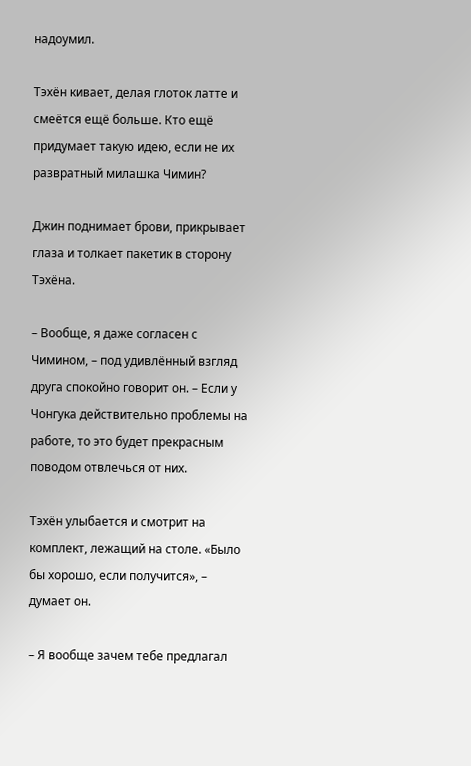надоумил.

Тэхён кивает, делая глоток латте и смеётся ещё больше. Кто ещё придумает такую идею, если не их развратный милашка Чимин?

Джин поднимает брови, прикрывает глаза и толкает пакетик в сторону Тэхёна.

– Вообще, я даже согласен с Чимином, – под удивлённый взгляд друга спокойно говорит он. – Если у Чонгука действительно проблемы на работе, то это будет прекрасным поводом отвлечься от них.

Тэхён улыбается и смотрит на комплект, лежащий на столе. «Было бы хорошо, если получится», – думает он.

– Я вообще зачем тебе предлагал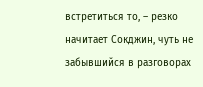встретиться то, – резко начитает Сокджин, чуть не забывшийся в разговорах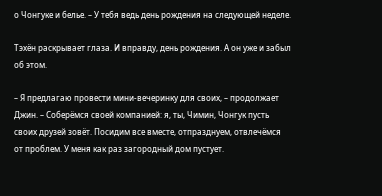о Чонгуке и белье. – У тебя ведь день рождения на следующей неделе.

Тэхён раскрывает глаза. И вправду, день рождения. А он уже и забыл об этом.

– Я предлагаю провести мини-вечеринку для своих, – продолжает Джин. – Соберёмся своей компанией: я, ты, Чимин, Чонгук пусть своих друзей зовёт. Посидим все вместе, отпразднуем, отвлечёмся от проблем. У меня как раз загородный дом пустует.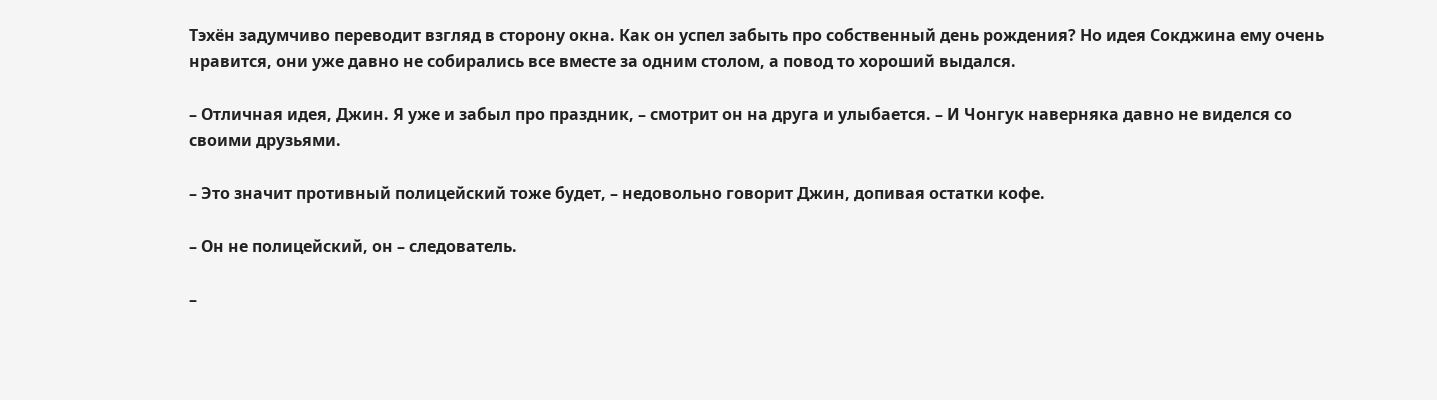Тэхён задумчиво переводит взгляд в сторону окна. Как он успел забыть про собственный день рождения? Но идея Сокджина ему очень нравится, они уже давно не собирались все вместе за одним столом, а повод то хороший выдался.

– Отличная идея, Джин. Я уже и забыл про праздник, – смотрит он на друга и улыбается. – И Чонгук наверняка давно не виделся со своими друзьями.

– Это значит противный полицейский тоже будет, – недовольно говорит Джин, допивая остатки кофе.

– Он не полицейский, он – следователь.

–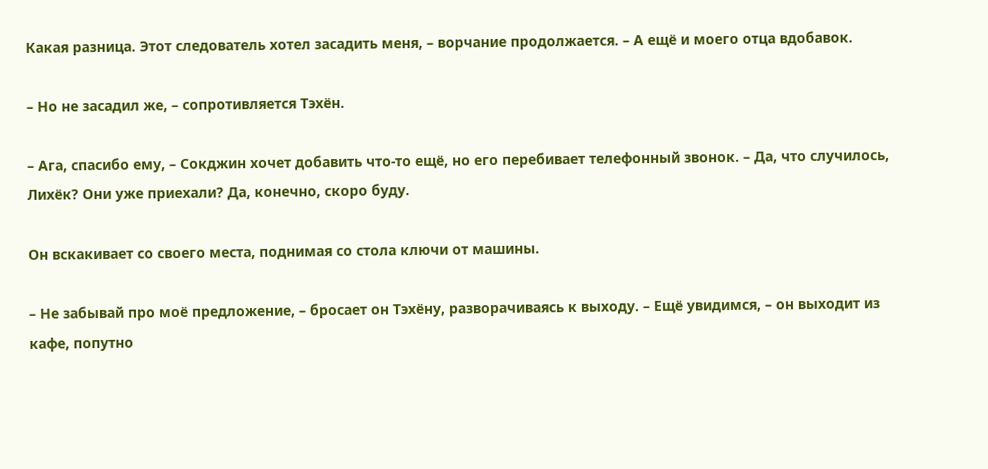Какая разница. Этот следователь хотел засадить меня, – ворчание продолжается. – А ещё и моего отца вдобавок.

– Но не засадил же, – сопротивляется Тэхён.

– Ага, спасибо ему, – Сокджин хочет добавить что-то ещё, но его перебивает телефонный звонок. – Да, что случилось, Лихёк? Они уже приехали? Да, конечно, скоро буду.

Он вскакивает со своего места, поднимая со стола ключи от машины.

– Не забывай про моё предложение, – бросает он Тэхёну, разворачиваясь к выходу. – Ещё увидимся, – он выходит из кафе, попутно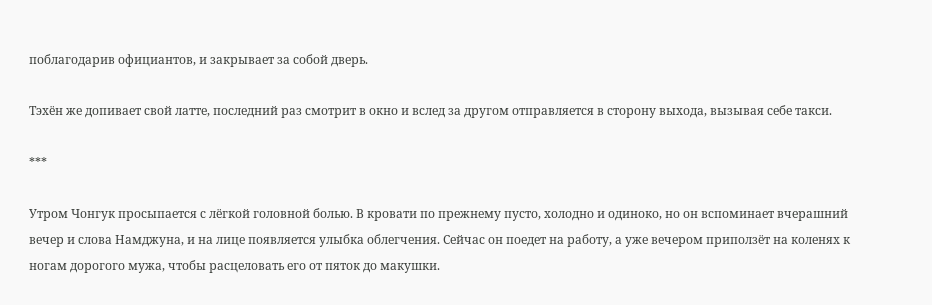поблагодарив официантов, и закрывает за собой дверь.

Тэхён же допивает свой латте, последний раз смотрит в окно и вслед за другом отправляется в сторону выхода, вызывая себе такси.

***

Утром Чонгук просыпается с лёгкой головной болью. В кровати по прежнему пусто, холодно и одиноко, но он вспоминает вчерашний вечер и слова Намджуна, и на лице появляется улыбка облегчения. Сейчас он поедет на работу, а уже вечером приползёт на коленях к ногам дорогого мужа, чтобы расцеловать его от пяток до макушки.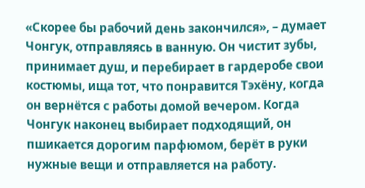«Скорее бы рабочий день закончился», – думает Чонгук, отправляясь в ванную. Он чистит зубы, принимает душ, и перебирает в гардеробе свои костюмы, ища тот, что понравится Тэхёну, когда он вернётся с работы домой вечером. Когда Чонгук наконец выбирает подходящий, он пшикается дорогим парфюмом, берёт в руки нужные вещи и отправляется на работу.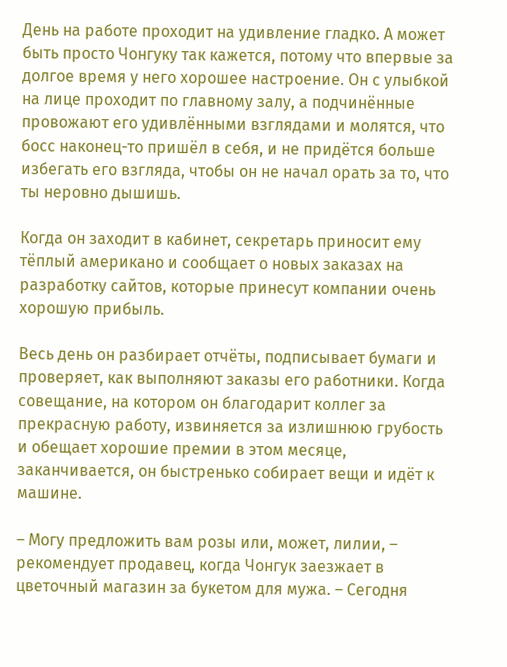День на работе проходит на удивление гладко. А может быть просто Чонгуку так кажется, потому что впервые за долгое время у него хорошее настроение. Он с улыбкой на лице проходит по главному залу, а подчинённые провожают его удивлёнными взглядами и молятся, что босс наконец-то пришёл в себя, и не придётся больше избегать его взгляда, чтобы он не начал орать за то, что ты неровно дышишь.

Когда он заходит в кабинет, секретарь приносит ему тёплый американо и сообщает о новых заказах на разработку сайтов, которые принесут компании очень хорошую прибыль.

Весь день он разбирает отчёты, подписывает бумаги и проверяет, как выполняют заказы его работники. Когда совещание, на котором он благодарит коллег за прекрасную работу, извиняется за излишнюю грубость и обещает хорошие премии в этом месяце, заканчивается, он быстренько собирает вещи и идёт к машине.

– Могу предложить вам розы или, может, лилии, – рекомендует продавец, когда Чонгук заезжает в цветочный магазин за букетом для мужа. – Сегодня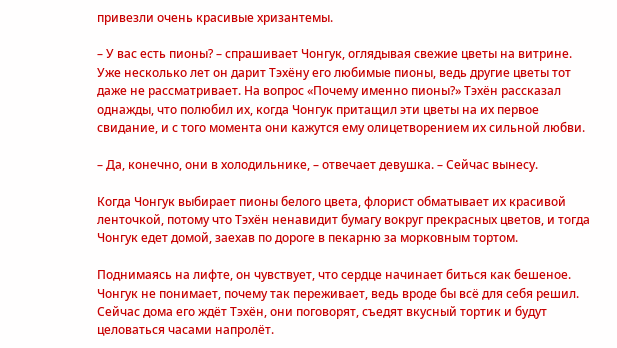привезли очень красивые хризантемы.

– У вас есть пионы? – спрашивает Чонгук, оглядывая свежие цветы на витрине. Уже несколько лет он дарит Тэхёну его любимые пионы, ведь другие цветы тот даже не рассматривает. На вопрос «Почему именно пионы?» Тэхён рассказал однажды, что полюбил их, когда Чонгук притащил эти цветы на их первое свидание, и с того момента они кажутся ему олицетворением их сильной любви.

– Да, конечно, они в холодильнике, – отвечает девушка. – Сейчас вынесу.

Когда Чонгук выбирает пионы белого цвета, флорист обматывает их красивой ленточкой, потому что Тэхён ненавидит бумагу вокруг прекрасных цветов, и тогда Чонгук едет домой, заехав по дороге в пекарню за морковным тортом.

Поднимаясь на лифте, он чувствует, что сердце начинает биться как бешеное. Чонгук не понимает, почему так переживает, ведь вроде бы всё для себя решил. Сейчас дома его ждёт Тэхён, они поговорят, съедят вкусный тортик и будут целоваться часами напролёт.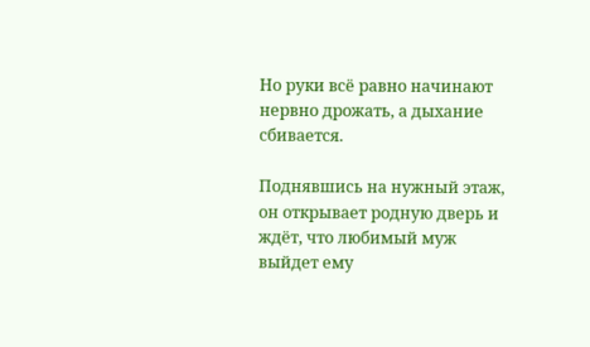Но руки всё равно начинают нервно дрожать, а дыхание сбивается.

Поднявшись на нужный этаж, он открывает родную дверь и ждёт, что любимый муж выйдет ему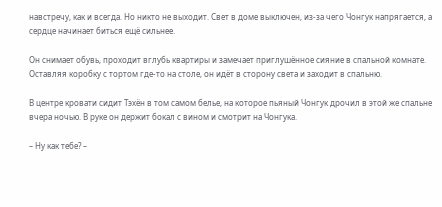навстречу, как и всегда. Но никто не выходит. Свет в доме выключен, из-за чего Чонгук напрягается, а сердце начинает биться ещё сильнее.

Он снимает обувь, проходит вглубь квартиры и замечает приглушённое сияние в спальной комнате. Оставляя коробку с тортом где-то на столе, он идёт в сторону света и заходит в спальню.

В центре кровати сидит Тэхён в том самом белье, на которое пьяный Чонгук дрочил в этой же спальне вчера ночью. В руке он держит бокал с вином и смотрит на Чонгука.

– Ну как тебе? –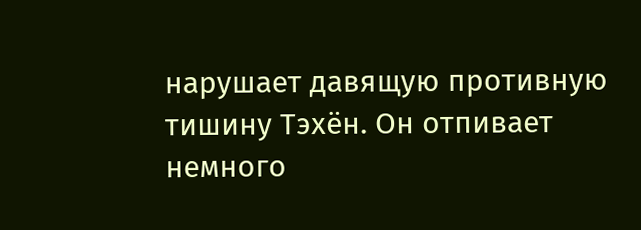нарушает давящую противную тишину Тэхён. Он отпивает немного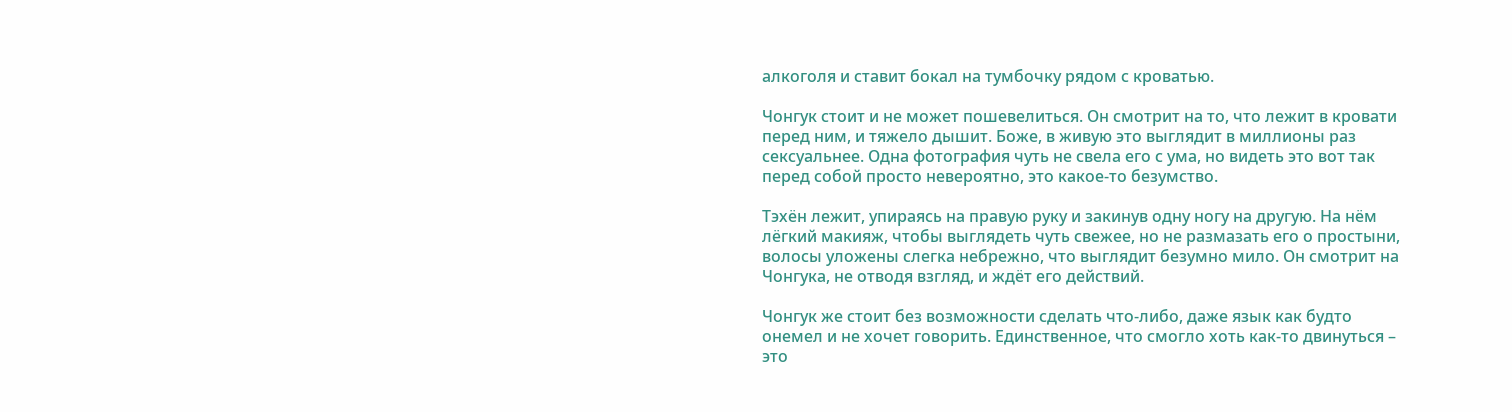алкоголя и ставит бокал на тумбочку рядом с кроватью.

Чонгук стоит и не может пошевелиться. Он смотрит на то, что лежит в кровати перед ним, и тяжело дышит. Боже, в живую это выглядит в миллионы раз сексуальнее. Одна фотография чуть не свела его с ума, но видеть это вот так перед собой просто невероятно, это какое-то безумство.

Тэхён лежит, упираясь на правую руку и закинув одну ногу на другую. На нём лёгкий макияж, чтобы выглядеть чуть свежее, но не размазать его о простыни, волосы уложены слегка небрежно, что выглядит безумно мило. Он смотрит на Чонгука, не отводя взгляд, и ждёт его действий.

Чонгук же стоит без возможности сделать что-либо, даже язык как будто онемел и не хочет говорить. Единственное, что смогло хоть как-то двинуться – это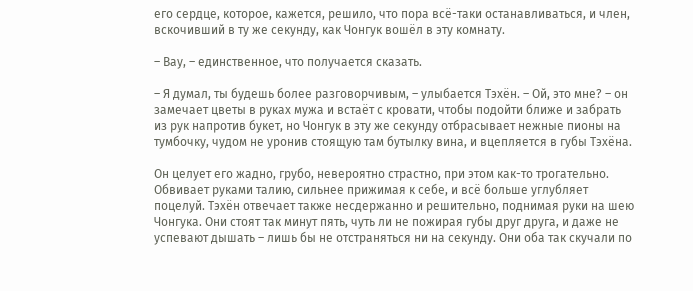его сердце, которое, кажется, решило, что пора всё-таки останавливаться, и член, вскочивший в ту же секунду, как Чонгук вошёл в эту комнату.

– Вау, – единственное, что получается сказать.

– Я думал, ты будешь более разговорчивым, – улыбается Тэхён. – Ой, это мне? – он замечает цветы в руках мужа и встаёт с кровати, чтобы подойти ближе и забрать из рук напротив букет, но Чонгук в эту же секунду отбрасывает нежные пионы на тумбочку, чудом не уронив стоящую там бутылку вина, и вцепляется в губы Тэхёна.

Он целует его жадно, грубо, невероятно страстно, при этом как-то трогательно. Обвивает руками талию, сильнее прижимая к себе, и всё больше углубляет поцелуй. Тэхён отвечает также несдержанно и решительно, поднимая руки на шею Чонгука. Они стоят так минут пять, чуть ли не пожирая губы друг друга, и даже не успевают дышать – лишь бы не отстраняться ни на секунду. Они оба так скучали по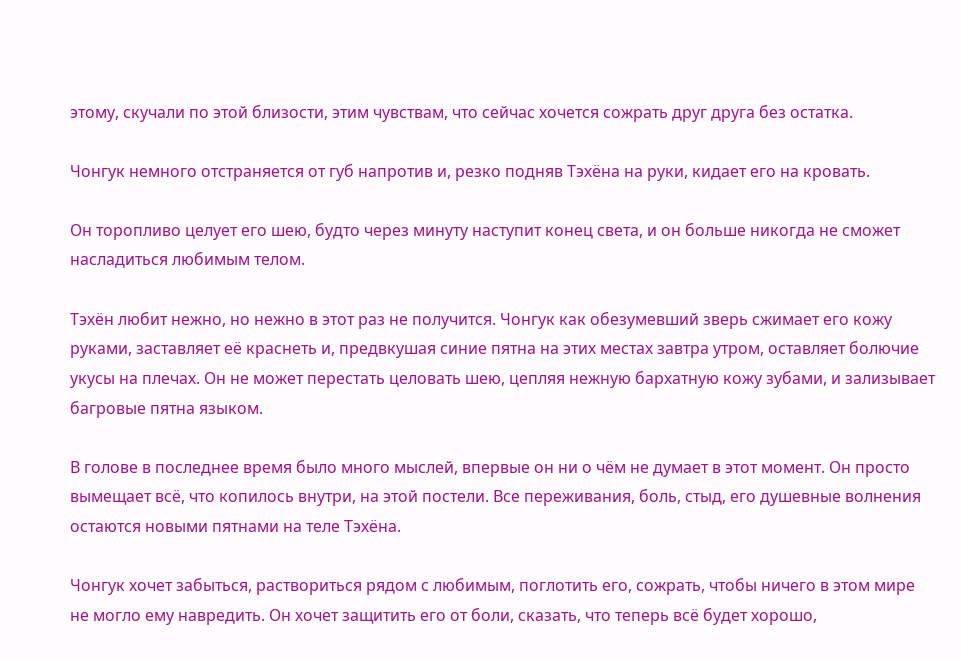этому, скучали по этой близости, этим чувствам, что сейчас хочется сожрать друг друга без остатка.

Чонгук немного отстраняется от губ напротив и, резко подняв Тэхёна на руки, кидает его на кровать.

Он торопливо целует его шею, будто через минуту наступит конец света, и он больше никогда не сможет насладиться любимым телом.

Тэхён любит нежно, но нежно в этот раз не получится. Чонгук как обезумевший зверь сжимает его кожу руками, заставляет её краснеть и, предвкушая синие пятна на этих местах завтра утром, оставляет болючие укусы на плечах. Он не может перестать целовать шею, цепляя нежную бархатную кожу зубами, и зализывает багровые пятна языком.

В голове в последнее время было много мыслей, впервые он ни о чём не думает в этот момент. Он просто вымещает всё, что копилось внутри, на этой постели. Все переживания, боль, стыд, его душевные волнения остаются новыми пятнами на теле Тэхёна.

Чонгук хочет забыться, раствориться рядом с любимым, поглотить его, сожрать, чтобы ничего в этом мире не могло ему навредить. Он хочет защитить его от боли, сказать, что теперь всё будет хорошо,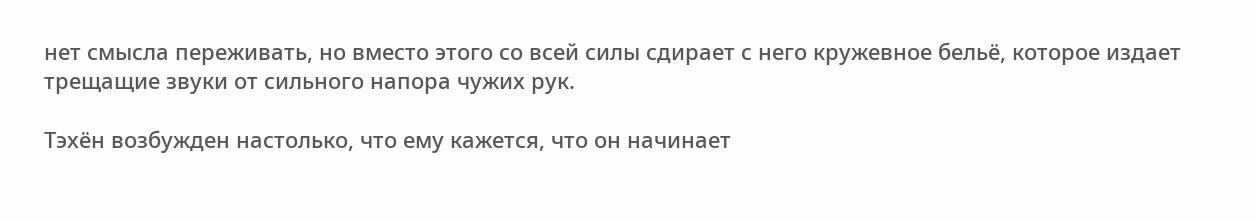нет смысла переживать, но вместо этого со всей силы сдирает с него кружевное бельё, которое издает трещащие звуки от сильного напора чужих рук.

Тэхён возбужден настолько, что ему кажется, что он начинает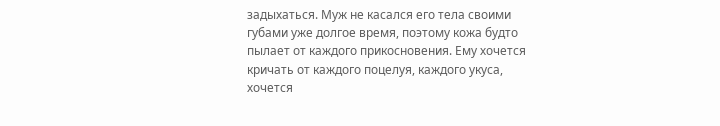задыхаться. Муж не касался его тела своими губами уже долгое время, поэтому кожа будто пылает от каждого прикосновения. Ему хочется кричать от каждого поцелуя, каждого укуса, хочется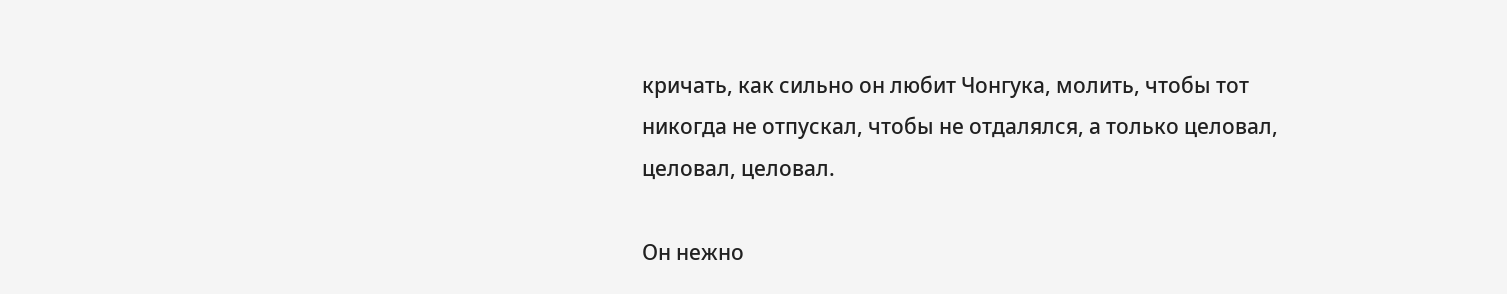кричать, как сильно он любит Чонгука, молить, чтобы тот никогда не отпускал, чтобы не отдалялся, а только целовал, целовал, целовал.

Он нежно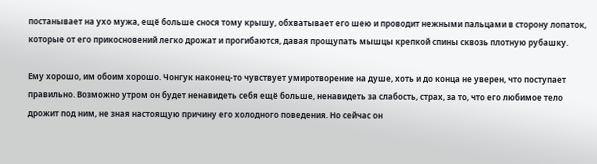постанывает на ухо мужа, ещё больше снося тому крышу, обхватывает его шею и проводит нежными пальцами в сторону лопаток, которые от его прикосновений легко дрожат и прогибаются, давая прощупать мышцы крепкой спины сквозь плотную рубашку.

Ему хорошо, им обоим хорошо. Чонгук наконец-то чувствует умиротворение на душе, хоть и до конца не уверен, что поступает правильно. Возможно утром он будет ненавидеть себя ещё больше, ненавидеть за слабость, страх, за то, что его любимое тело дрожит под ним, не зная настоящую причину его холодного поведения. Но сейчас он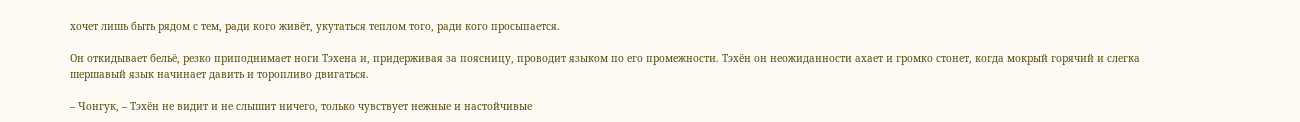хочет лишь быть рядом с тем, ради кого живёт, укутаться теплом того, ради кого просыпается.

Он откидывает бельё, резко приподнимает ноги Тэхена и, придерживая за поясницу, проводит языком по его промежности. Тэхён он неожиданности ахает и громко стонет, когда мокрый горячий и слегка шершавый язык начинает давить и торопливо двигаться.

– Чонгук, – Тэхён не видит и не слышит ничего, только чувствует нежные и настойчивые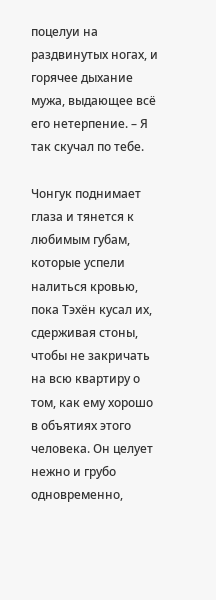поцелуи на раздвинутых ногах, и горячее дыхание мужа, выдающее всё его нетерпение. – Я так скучал по тебе.

Чонгук поднимает глаза и тянется к любимым губам, которые успели налиться кровью, пока Тэхён кусал их, сдерживая стоны, чтобы не закричать на всю квартиру о том, как ему хорошо в объятиях этого человека. Он целует нежно и грубо одновременно,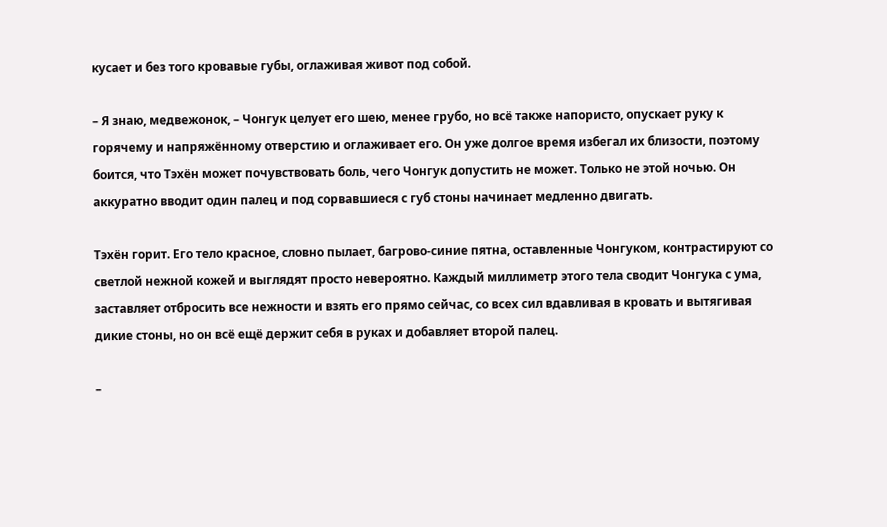кусает и без того кровавые губы, оглаживая живот под собой.

– Я знаю, медвежонок, – Чонгук целует его шею, менее грубо, но всё также напористо, опускает руку к горячему и напряжённому отверстию и оглаживает его. Он уже долгое время избегал их близости, поэтому боится, что Тэхён может почувствовать боль, чего Чонгук допустить не может. Только не этой ночью. Он аккуратно вводит один палец и под сорвавшиеся с губ стоны начинает медленно двигать.

Тэхён горит. Его тело красное, словно пылает, багрово-синие пятна, оставленные Чонгуком, контрастируют со светлой нежной кожей и выглядят просто невероятно. Каждый миллиметр этого тела сводит Чонгука с ума, заставляет отбросить все нежности и взять его прямо сейчас, со всех сил вдавливая в кровать и вытягивая дикие стоны, но он всё ещё держит себя в руках и добавляет второй палец.

–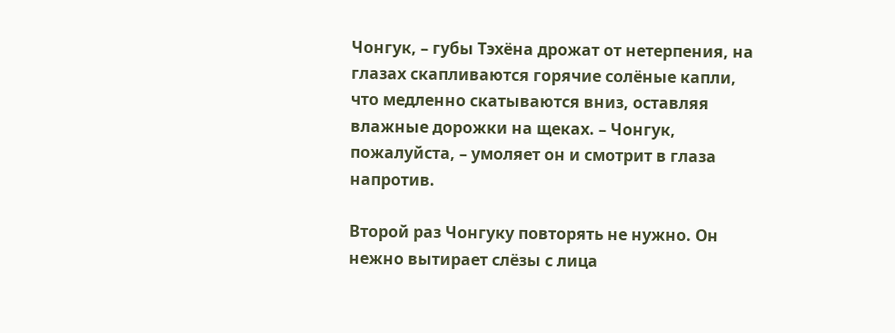Чонгук, – губы Тэхёна дрожат от нетерпения, на глазах скапливаются горячие солёные капли, что медленно скатываются вниз, оставляя влажные дорожки на щеках. – Чонгук, пожалуйста, – умоляет он и смотрит в глаза напротив.

Второй раз Чонгуку повторять не нужно. Он нежно вытирает слёзы с лица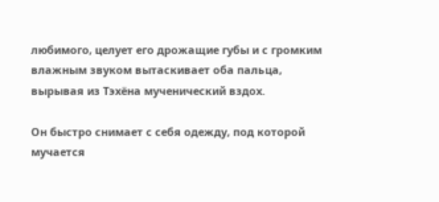любимого, целует его дрожащие губы и с громким влажным звуком вытаскивает оба пальца, вырывая из Тэхёна мученический вздох.

Он быстро снимает с себя одежду, под которой мучается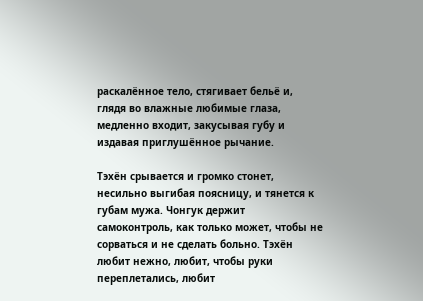раскалённое тело, стягивает бельё и, глядя во влажные любимые глаза, медленно входит, закусывая губу и издавая приглушённое рычание.

Тэхён срывается и громко стонет, несильно выгибая поясницу, и тянется к губам мужа. Чонгук держит самоконтроль, как только может, чтобы не сорваться и не сделать больно. Тэхён любит нежно, любит, чтобы руки переплетались, любит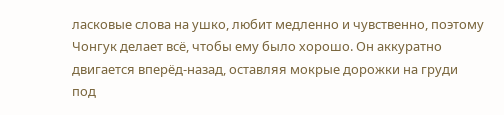ласковые слова на ушко, любит медленно и чувственно, поэтому Чонгук делает всё, чтобы ему было хорошо. Он аккуратно двигается вперёд-назад, оставляя мокрые дорожки на груди под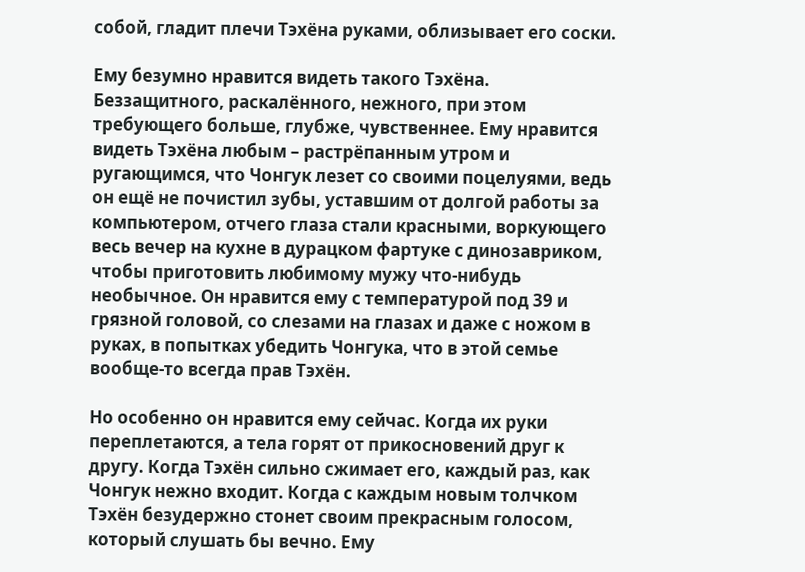собой, гладит плечи Тэхёна руками, облизывает его соски.

Ему безумно нравится видеть такого Тэхёна. Беззащитного, раскалённого, нежного, при этом требующего больше, глубже, чувственнее. Ему нравится видеть Тэхёна любым – растрёпанным утром и ругающимся, что Чонгук лезет со своими поцелуями, ведь он ещё не почистил зубы, уставшим от долгой работы за компьютером, отчего глаза стали красными, воркующего весь вечер на кухне в дурацком фартуке с динозавриком, чтобы приготовить любимому мужу что-нибудь необычное. Он нравится ему с температурой под 39 и грязной головой, со слезами на глазах и даже с ножом в руках, в попытках убедить Чонгука, что в этой семье вообще-то всегда прав Тэхён.

Но особенно он нравится ему сейчас. Когда их руки переплетаются, а тела горят от прикосновений друг к другу. Когда Тэхён сильно сжимает его, каждый раз, как Чонгук нежно входит. Когда с каждым новым толчком Тэхён безудержно стонет своим прекрасным голосом, который слушать бы вечно. Ему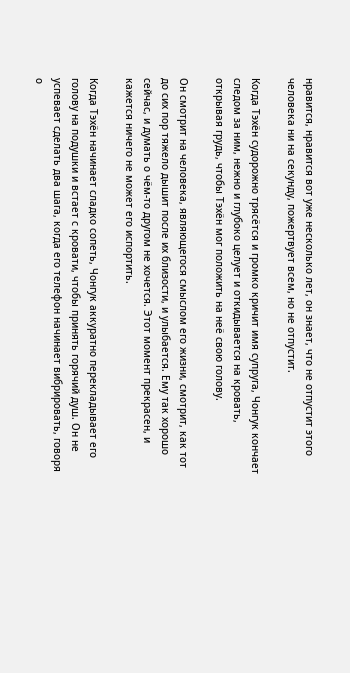нравится, нравится вот уже несколько лет, он знает, что не отпустит этого человека ни на секунду, пожертвует всем, но не отпустит.

Когда Тэхён судорожно трясётся и громко кричит имя супруга, Чонгук кончает следом за ним, нежно и глубоко целует и откидывается на кровать, открывая грудь, чтобы Тэхён мог положить на неё свою голову.

Он смотрит на человека, являющегося смыслом его жизни, смотрит, как тот до сих пор тяжело дышит после их близости, и улыбается. Ему так хорошо сейчас, и думать о чём-то другом не хочется. Этот момент прекрасен, и кажется ничего не может его испортить.

Когда Тэхён начинает сладко сопеть, Чонгук аккуратно перекладывает его голову на подушки и встает с кровати, чтобы принять горячий душ. Он не успевает сделать два шага, когда его телефон начинает вибрировать, говоря о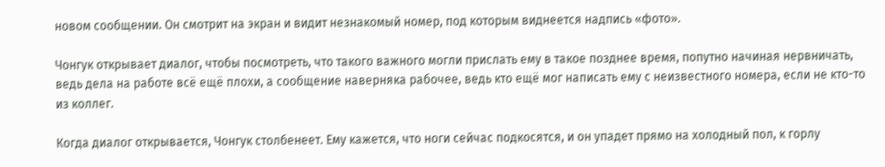новом сообщении. Он смотрит на экран и видит незнакомый номер, под которым виднеется надпись «фото».

Чонгук открывает диалог, чтобы посмотреть, что такого важного могли прислать ему в такое позднее время, попутно начиная нервничать, ведь дела на работе всё ещё плохи, а сообщение наверняка рабочее, ведь кто ещё мог написать ему с неизвестного номера, если не кто-то из коллег.

Когда диалог открывается, Чонгук столбенеет. Ему кажется, что ноги сейчас подкосятся, и он упадет прямо на холодный пол, к горлу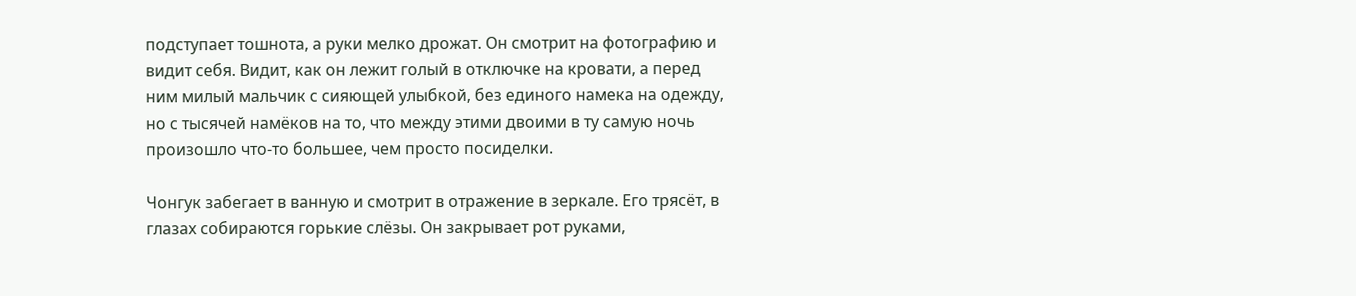подступает тошнота, а руки мелко дрожат. Он смотрит на фотографию и видит себя. Видит, как он лежит голый в отключке на кровати, а перед ним милый мальчик с сияющей улыбкой, без единого намека на одежду, но с тысячей намёков на то, что между этими двоими в ту самую ночь произошло что-то большее, чем просто посиделки.

Чонгук забегает в ванную и смотрит в отражение в зеркале. Его трясёт, в глазах собираются горькие слёзы. Он закрывает рот руками,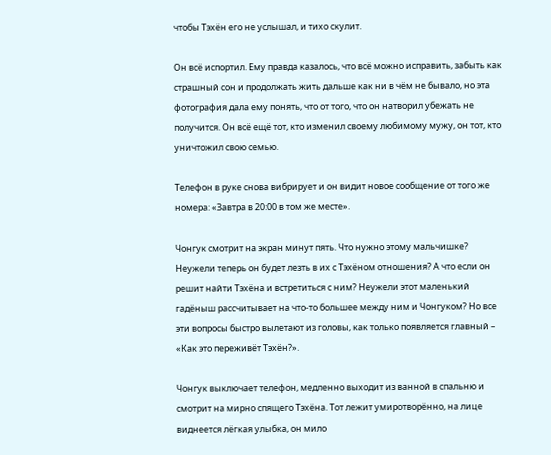чтобы Тэхён его не услышал, и тихо скулит.

Он всё испортил. Ему правда казалось, что всё можно исправить, забыть как страшный сон и продолжать жить дальше как ни в чём не бывало, но эта фотография дала ему понять, что от того, что он натворил убежать не получится. Он всё ещё тот, кто изменил своему любимому мужу, он тот, кто уничтожил свою семью.

Телефон в руке снова вибрирует и он видит новое сообщение от того же номера: «Завтра в 20:00 в том же месте».

Чонгук смотрит на экран минут пять. Что нужно этому мальчишке? Неужели теперь он будет лезть в их с Тэхёном отношения? А что если он решит найти Тэхёна и встретиться с ним? Неужели этот маленький гадёныш рассчитывает на что-то большее между ним и Чонгуком? Но все эти вопросы быстро вылетают из головы, как только появляется главный – «Как это переживёт Тэхён?».

Чонгук выключает телефон, медленно выходит из ванной в спальню и смотрит на мирно спящего Тэхёна. Тот лежит умиротворённо, на лице виднеется лёгкая улыбка, он мило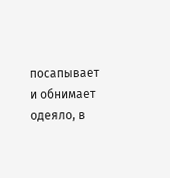посапывает и обнимает одеяло, в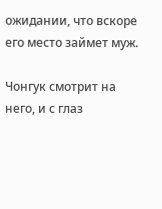ожидании, что вскоре его место займет муж.

Чонгук смотрит на него, и с глаз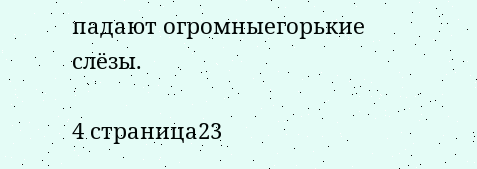падают огромныегорькие слёзы.

4 страница23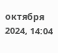октября 2024, 14:04